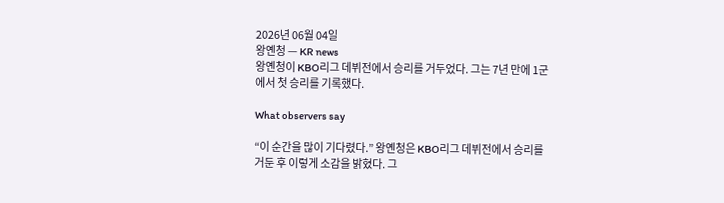2026년 06월 04일
왕옌청 — KR news
왕옌청이 KBO리그 데뷔전에서 승리를 거두었다. 그는 7년 만에 1군에서 첫 승리를 기록했다.

What observers say

“이 순간을 많이 기다렸다.” 왕옌청은 KBO리그 데뷔전에서 승리를 거둔 후 이렇게 소감을 밝혔다. 그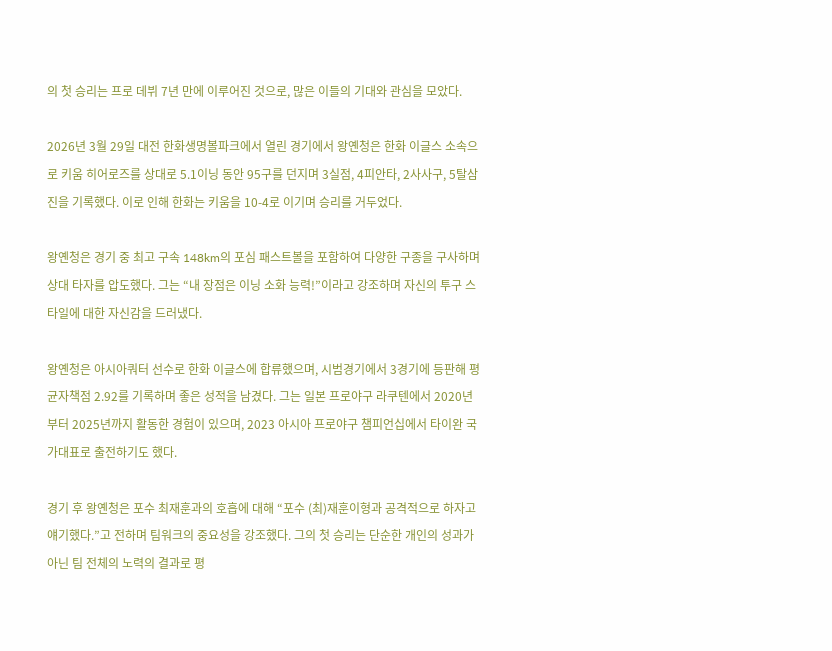의 첫 승리는 프로 데뷔 7년 만에 이루어진 것으로, 많은 이들의 기대와 관심을 모았다.

2026년 3월 29일 대전 한화생명볼파크에서 열린 경기에서 왕옌청은 한화 이글스 소속으로 키움 히어로즈를 상대로 5.1이닝 동안 95구를 던지며 3실점, 4피안타, 2사사구, 5탈삼진을 기록했다. 이로 인해 한화는 키움을 10-4로 이기며 승리를 거두었다.

왕옌청은 경기 중 최고 구속 148km의 포심 패스트볼을 포함하여 다양한 구종을 구사하며 상대 타자를 압도했다. 그는 “내 장점은 이닝 소화 능력!”이라고 강조하며 자신의 투구 스타일에 대한 자신감을 드러냈다.

왕옌청은 아시아쿼터 선수로 한화 이글스에 합류했으며, 시범경기에서 3경기에 등판해 평균자책점 2.92를 기록하며 좋은 성적을 남겼다. 그는 일본 프로야구 라쿠텐에서 2020년부터 2025년까지 활동한 경험이 있으며, 2023 아시아 프로야구 챔피언십에서 타이완 국가대표로 출전하기도 했다.

경기 후 왕옌청은 포수 최재훈과의 호흡에 대해 “포수 (최)재훈이형과 공격적으로 하자고 얘기했다.”고 전하며 팀워크의 중요성을 강조했다. 그의 첫 승리는 단순한 개인의 성과가 아닌 팀 전체의 노력의 결과로 평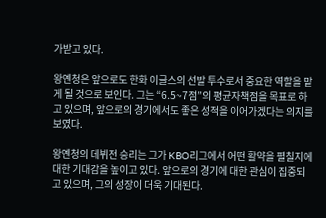가받고 있다.

왕옌청은 앞으로도 한화 이글스의 선발 투수로서 중요한 역할을 맡게 될 것으로 보인다. 그는 “6.5~7점”의 평균자책점을 목표로 하고 있으며, 앞으로의 경기에서도 좋은 성적을 이어가겠다는 의지를 보였다.

왕옌청의 데뷔전 승리는 그가 KBO리그에서 어떤 활약을 펼칠지에 대한 기대감을 높이고 있다. 앞으로의 경기에 대한 관심이 집중되고 있으며, 그의 성장이 더욱 기대된다.